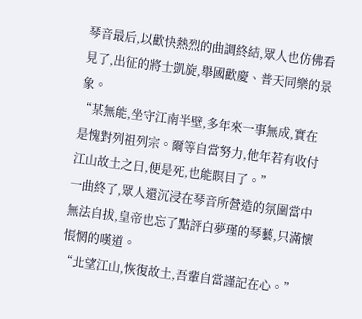琴音最后,以歡快熱烈的曲調終結,眾人也仿佛看見了,出征的將士凱旋,舉國歡慶、普天同樂的景象。
“某無能,坐守江南半壁,多年來一事無成,實在是愧對列祖列宗。爾等自當努力,他年若有收付江山故土之日,便是死,也能瞑目了。”
一曲終了,眾人還沉浸在琴音所營造的氛圍當中無法自拔,皇帝也忘了點評白夢瑾的琴藝,只滿懷悵惘的嘆道。
“北望江山,恢復故土,吾輩自當謹記在心。”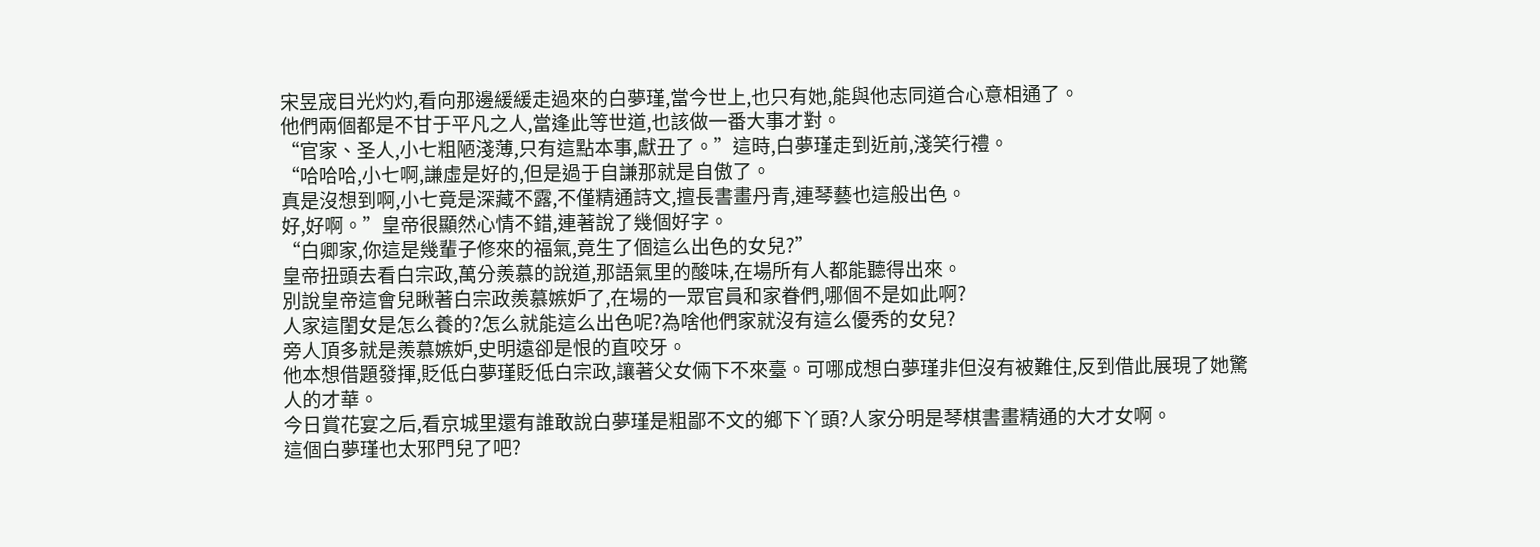宋昱宬目光灼灼,看向那邊緩緩走過來的白夢瑾,當今世上,也只有她,能與他志同道合心意相通了。
他們兩個都是不甘于平凡之人,當逢此等世道,也該做一番大事才對。
“官家、圣人,小七粗陋淺薄,只有這點本事,獻丑了。”這時,白夢瑾走到近前,淺笑行禮。
“哈哈哈,小七啊,謙虛是好的,但是過于自謙那就是自傲了。
真是沒想到啊,小七竟是深藏不露,不僅精通詩文,擅長書畫丹青,連琴藝也這般出色。
好,好啊。”皇帝很顯然心情不錯,連著說了幾個好字。
“白卿家,你這是幾輩子修來的福氣,竟生了個這么出色的女兒?”
皇帝扭頭去看白宗政,萬分羨慕的說道,那語氣里的酸味,在場所有人都能聽得出來。
別說皇帝這會兒瞅著白宗政羨慕嫉妒了,在場的一眾官員和家眷們,哪個不是如此啊?
人家這閨女是怎么養的?怎么就能這么出色呢?為啥他們家就沒有這么優秀的女兒?
旁人頂多就是羨慕嫉妒,史明遠卻是恨的直咬牙。
他本想借題發揮,貶低白夢瑾貶低白宗政,讓著父女倆下不來臺。可哪成想白夢瑾非但沒有被難住,反到借此展現了她驚人的才華。
今日賞花宴之后,看京城里還有誰敢說白夢瑾是粗鄙不文的鄉下丫頭?人家分明是琴棋書畫精通的大才女啊。
這個白夢瑾也太邪門兒了吧?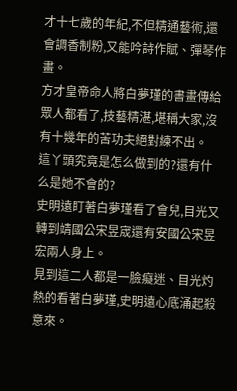才十七歲的年紀,不但精通藝術,還會調香制粉,又能吟詩作賦、彈琴作畫。
方才皇帝命人將白夢瑾的書畫傳給眾人都看了,技藝精湛,堪稱大家,沒有十幾年的苦功夫絕對練不出。
這丫頭究竟是怎么做到的?還有什么是她不會的?
史明遠盯著白夢瑾看了會兒,目光又轉到靖國公宋昱宬還有安國公宋昱宏兩人身上。
見到這二人都是一臉癡迷、目光灼熱的看著白夢瑾,史明遠心底涌起殺意來。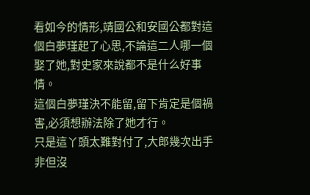看如今的情形,靖國公和安國公都對這個白夢瑾起了心思,不論這二人哪一個娶了她,對史家來說都不是什么好事情。
這個白夢瑾決不能留,留下肯定是個禍害,必須想辦法除了她才行。
只是這丫頭太難對付了,大郎幾次出手非但沒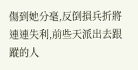傷到她分毫,反倒損兵折將連連失利,前些天派出去跟蹤的人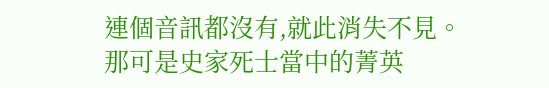連個音訊都沒有,就此消失不見。
那可是史家死士當中的菁英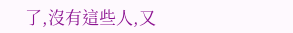了,沒有這些人,又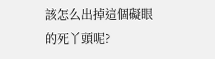該怎么出掉這個礙眼的死丫頭呢?